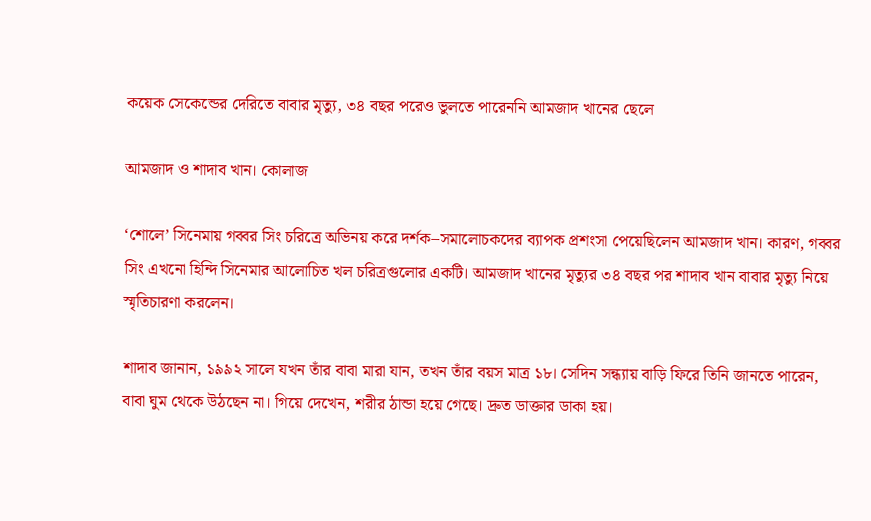কয়েক সেকেন্ডের দেরিতে বাবার মৃত্যু, ৩৪ বছর পরেও ভুলতে পারেননি আমজাদ খানের ছেলে

আমজাদ ও শাদাব খান। কোলাজ

‘শোলে’ সিনেমায় গব্বর সিং চরিত্রে অভিনয় করে দর্শক–সমালোচকদের ব্যাপক প্রশংসা পেয়েছিলেন আমজাদ খান। কারণ, গব্বর সিং এখনো হিন্দি সিনেমার আলোচিত খল চরিত্রগুলোর একটি। আমজাদ খানের মৃত্যুর ৩৪ বছর পর শাদাব খান বাবার মৃত্যু নিয়ে স্মৃতিচারণা করলেন।

শাদাব জানান, ১৯৯২ সালে যখন তাঁর বাবা মারা যান, তখন তাঁর বয়স মাত্র ১৮। সেদিন সন্ধ্যায় বাড়ি ফিরে তিনি জানতে পারেন, বাবা ঘুম থেকে উঠছেন না। গিয়ে দেখেন, শরীর ঠান্ডা হয়ে গেছে। দ্রুত ডাক্তার ডাকা হয়।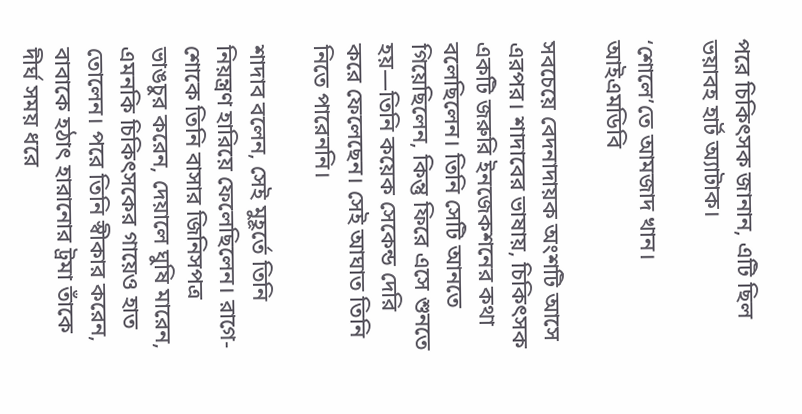পরে চিকিৎসক জানান, এটি ছিল ভয়াবহ হার্ট অ্যাটাক।

‘শোলে’তে আমজাদ খান। আইএমডিবি

সবচেয়ে বেদনাদায়ক অংশটি আসে এরপর। শাদাবের ভাষায়, চিকিৎসক একটি জরুরি ইনজেকশনের কথা বলেছিলেন। তিনি সেটি আনতে গিয়েছিলেন, কিন্তু ফিরে এসে শুনতে হয়—তিনি কয়েক সেকেন্ড দেরি করে ফেলেছেন। সেই আঘাত তিনি নিতে পারেননি।

শাদাব বলেন, সেই মুহূর্তে তিনি নিয়ন্ত্রণ হারিয়ে ফেলেছিলেন। রাগে-শোকে তিনি বাসার জিনিসপত্র ভাঙচুর করেন, দেয়ালে ঘুষি মারেন, এমনকি চিকিৎসকের গায়েও হাত তোলেন। পরে তিনি স্বীকার করেন, বাবাকে হঠাৎ হারানোর ট্রমা তাঁকে দীর্ঘ সময় ধরে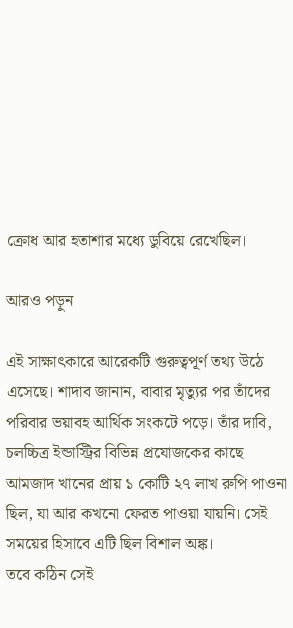ক্রোধ আর হতাশার মধ্যে ডুবিয়ে রেখেছিল।

আরও পড়ুন

এই সাক্ষাৎকারে আরেকটি গুরুত্বপূর্ণ তথ্য উঠে এসেছে। শাদাব জানান, বাবার মৃত্যুর পর তাঁদের পরিবার ভয়াবহ আর্থিক সংকটে পড়ে। তাঁর দাবি, চলচ্চিত্র ইন্ডাস্ট্রির বিভিন্ন প্রযোজকের কাছে আমজাদ খানের প্রায় ১ কোটি ২৭ লাখ রুপি পাওনা ছিল, যা আর কখনো ফেরত পাওয়া যায়নি। সেই সময়ের হিসাবে এটি ছিল বিশাল অঙ্ক।
তবে কঠিন সেই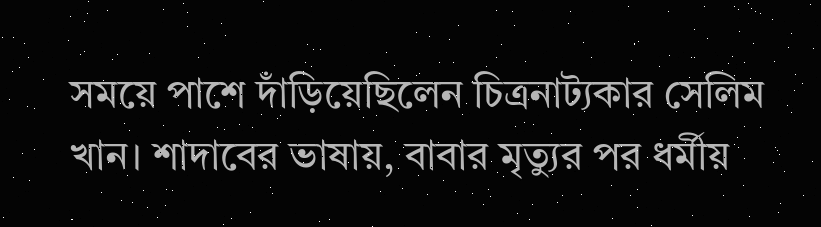সময়ে পাশে দাঁড়িয়েছিলেন চিত্রনাট্যকার সেলিম খান। শাদাবের ভাষায়, বাবার মৃত্যুর পর ধর্মীয়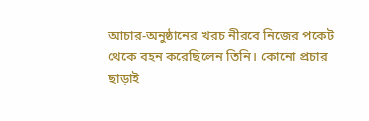আচার-অনুষ্ঠানের খরচ নীরবে নিজের পকেট থেকে বহন করেছিলেন তিনি। কোনো প্রচার ছাড়াই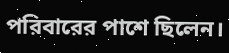পরিবারের পাশে ছিলেন।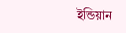ইন্ডিয়ান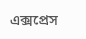এক্সপ্রেস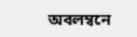অবলম্বনে